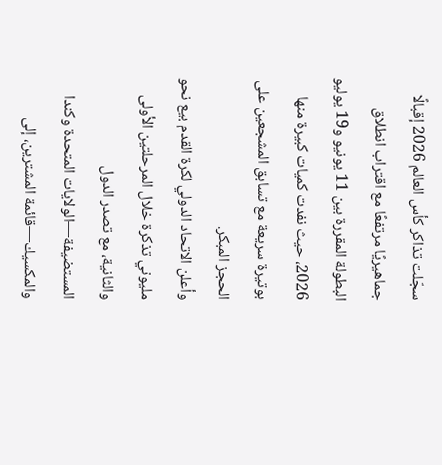سجّلت تذاكر كأس العالم 2026 إقبالًا جماهيريًا مرتفعًا مع اقتراب انطلاق البطولة المقررة بين 11 يونيو و19 يوليو 2026، حيث نفدت كميات كبيرة منها بوتيرة سريعة مع تسابق المشجعين على الحجز المبكر.
وأعلن الاتحاد الدولي لكرة القدم بيع نحو مليوني تذكرة خلال المرحلتين الأولى والثانية، مع تصدر الدول المستضيفة—الولايات المتحدة وكندا والمكسيك—قائمة المشترين، إلى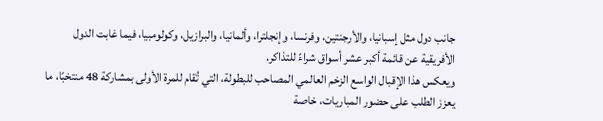جانب دول مثل إسبانيا، والأرجنتين، وفرنسا، وإنجلترا، وألمانيا، والبرازيل، وكولومبيا، فيما غابت الدول الأفريقية عن قائمة أكبر عشر أسواق شراءً للتذاكر.
ويعكس هذا الإقبال الواسع الزخم العالمي المصاحب للبطولة، التي تُقام للمرة الأولى بمشاركة 48 منتخبًا، ما يعزز الطلب على حضور المباريات، خاصة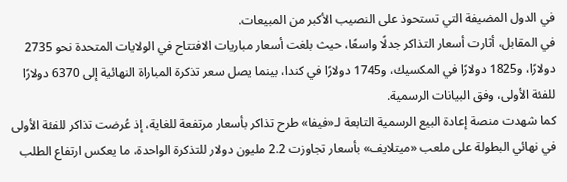في الدول المضيفة التي تستحوذ على النصيب الأكبر من المبيعات.
في المقابل، أثارت أسعار التذاكر جدلًا واسعًا، حيث بلغت أسعار مباريات الافتتاح في الولايات المتحدة نحو 2735 دولارًا، و1825 دولارًا في المكسيك، و1745 دولارًا في كندا، بينما يصل سعر تذكرة المباراة النهائية إلى 6370 دولارًا للفئة الأولى، وفق البيانات الرسمية.
كما شهدت منصة إعادة البيع الرسمية التابعة لـ«فيفا» طرح تذاكر بأسعار مرتفعة للغاية، إذ عُرضت تذاكر للفئة الأولى في نهائي البطولة على ملعب «ميتلايف» بأسعار تجاوزت 2.2 مليون دولار للتذكرة الواحدة، ما يعكس ارتفاع الطلب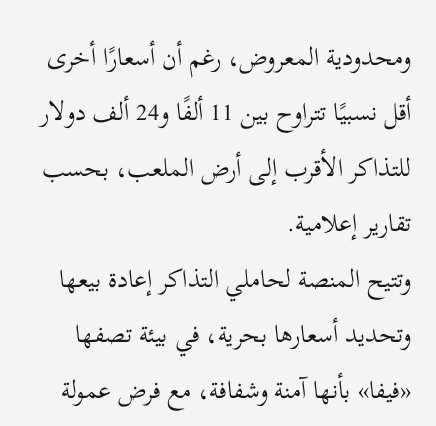ومحدودية المعروض، رغم أن أسعارًا أخرى أقل نسبيًا تتراوح بين 11 ألفًا و24 ألف دولار للتذاكر الأقرب إلى أرض الملعب، بحسب تقارير إعلامية.
وتتيح المنصة لحاملي التذاكر إعادة بيعها وتحديد أسعارها بحرية، في بيئة تصفها «فيفا» بأنها آمنة وشفافة، مع فرض عمولة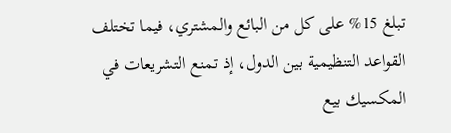تبلغ 15% على كل من البائع والمشتري، فيما تختلف القواعد التنظيمية بين الدول، إذ تمنع التشريعات في المكسيك بيع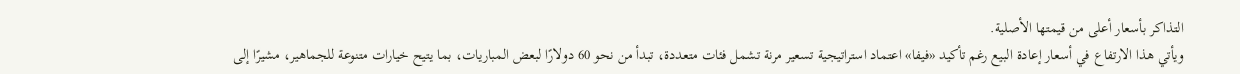التذاكر بأسعار أعلى من قيمتها الأصلية.
ويأتي هذا الارتفاع في أسعار إعادة البيع رغم تأكيد «فيفا» اعتماد استراتيجية تسعير مرنة تشمل فئات متعددة، تبدأ من نحو 60 دولارًا لبعض المباريات، بما يتيح خيارات متنوعة للجماهير، مشيرًا إلى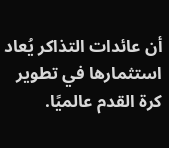أن عائدات التذاكر يُعاد استثمارها في تطوير كرة القدم عالميًا.